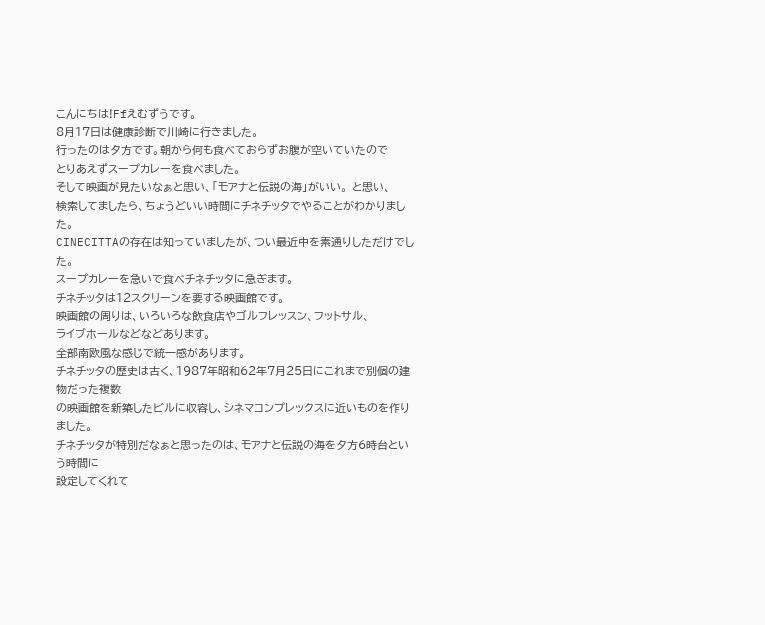こんにちは!Ffえむずうです。
8月17日は健康診断で川崎に行きました。
行ったのは夕方です。朝から何も食べておらずお腹が空いていたので
とりあえずスープカレーを食べました。
そして映画が見たいなぁと思い、「モアナと伝説の海」がいい。 と思い、
検索してましたら、ちょうどいい時間にチネチッタでやることがわかりました。
CINECITTAの存在は知っていましたが、つい最近中を素通りしただけでした。
スープカレーを急いで食べチネチッタに急ぎます。
チネチッタは12スクリーンを要する映画館です。
映画館の周りは、いろいろな飲食店やゴルフレッスン、フットサル、
ライブホールなどなどあります。
全部南欧風な感じで統一感があります。
チネチッタの歴史は古く、1987年昭和62年7月25日にこれまで別個の建物だった複数
の映画館を新築したビルに収容し、シネマコンプレックスに近いものを作りました。
チネチッタが特別だなぁと思ったのは、モアナと伝説の海を夕方6時台という時間に
設定してくれて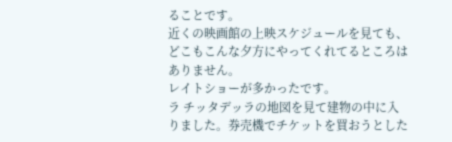ることです。
近くの映画館の上映スケジュールを見ても、どこもこんな夕方にやってくれてるところはありません。
レイトショーが多かったです。
ラ チッタデッラの地図を見て建物の中に入りました。券売機でチケットを買おうとした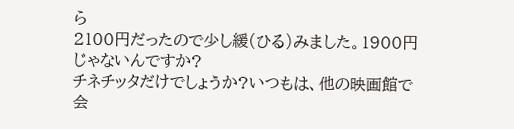ら
2100円だったので少し緩(ひる)みました。1900円じゃないんですか?
チネチッタだけでしょうか?いつもは、他の映画館で会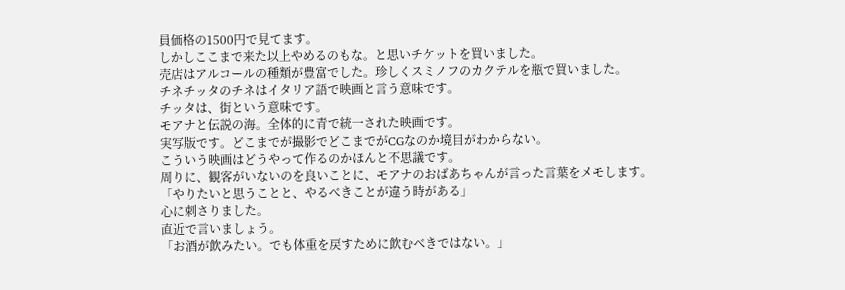員価格の1500円で見てます。
しかしここまで来た以上やめるのもな。と思いチケットを買いました。
売店はアルコールの種類が豊富でした。珍しくスミノフのカクテルを瓶で買いました。
チネチッタのチネはイタリア語で映画と言う意味です。
チッタは、街という意味です。
モアナと伝説の海。全体的に青で統一された映画です。
実写版です。どこまでが撮影でどこまでがCGなのか境目がわからない。
こういう映画はどうやって作るのかほんと不思議です。
周りに、観客がいないのを良いことに、モアナのおばあちゃんが言った言葉をメモします。
「やりたいと思うことと、やるべきことが違う時がある」
心に刺さりました。
直近で言いましょう。
「お酒が飲みたい。でも体重を戻すために飲むべきではない。」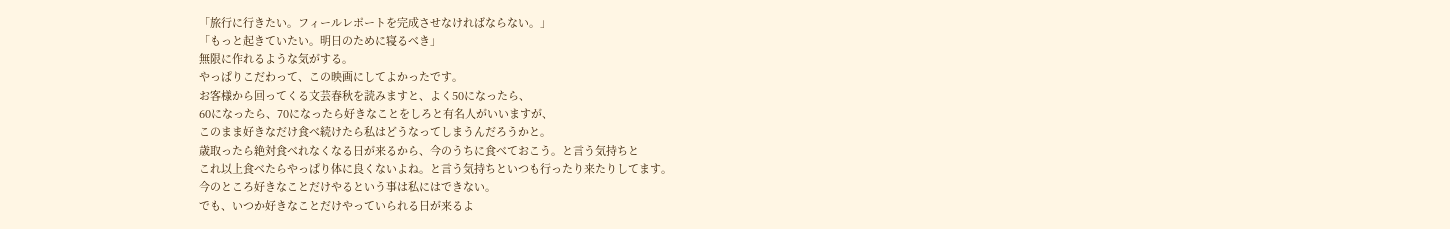「旅行に行きたい。フィールレポートを完成させなければならない。」
「もっと起きていたい。明日のために寝るべき」
無限に作れるような気がする。
やっぱりこだわって、この映画にしてよかったです。
お客様から回ってくる文芸春秋を読みますと、よく50になったら、
60になったら、70になったら好きなことをしろと有名人がいいますが、
このまま好きなだけ食べ続けたら私はどうなってしまうんだろうかと。
歳取ったら絶対食べれなくなる日が来るから、今のうちに食べておこう。と言う気持ちと
これ以上食べたらやっぱり体に良くないよね。と言う気持ちといつも行ったり来たりしてます。
今のところ好きなことだけやるという事は私にはできない。
でも、いつか好きなことだけやっていられる日が来るよ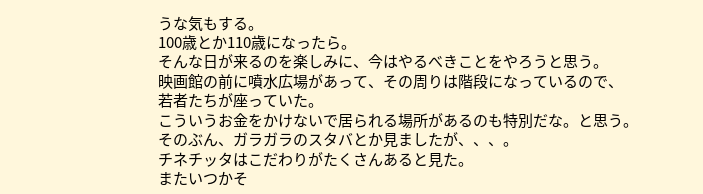うな気もする。
100歳とか110歳になったら。
そんな日が来るのを楽しみに、今はやるべきことをやろうと思う。
映画館の前に噴水広場があって、その周りは階段になっているので、
若者たちが座っていた。
こういうお金をかけないで居られる場所があるのも特別だな。と思う。
そのぶん、ガラガラのスタバとか見ましたが、、、。
チネチッタはこだわりがたくさんあると見た。
またいつかそ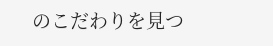のこだわりを見つ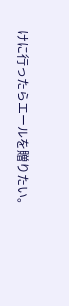けに行ったらエールを贈りたい。